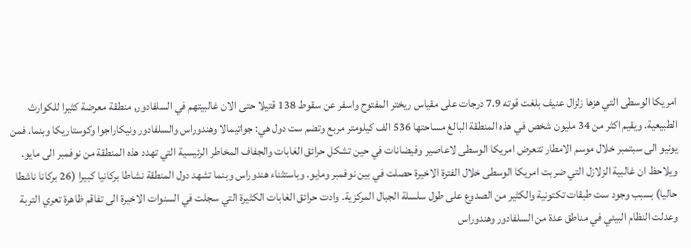امريكا الوسطى التي هزها زلزال عنيف بلغت قوته 7.9 درجات على مقياس ريختر المفتوح واسفر عن سقوط 138 قتيلا حتى الان غالبيتهم في السلفادور, منطقة معرضة كثيرا للكوارث الطبيعية. ويقيم اكثر من 34 مليون شخص في هذه المنطقة البالغ مساحتها 536 الف كيلومتر مربع وتضم ست دول هي: جواتيمالا وهندوراس والسلفادور ونيكاراجوا وكوستاريكا وبنما. فمن يونيو الى سبتمبر خلال موسم الامطار تتعرض امريكا الوسطى لاعاصير وفيضانات في حين تشكل حرائق الغابات والجفاف المخاطر الرئيسية التي تهدد هذه المنطقة من نوفمبر الى مايو. ويلاحظ ان غالبية الزلازل التي ضربت امريكا الوسطى خلال الفترة الاخيرة حصلت في بين نوفمبر ومايو. وباستثناء هندوراس وبنما تشهد دول المنطقة نشاطا بركانيا كبيرا (26 بركانا ناشطا حاليا) بسبب وجود ست طبقات تكتونية والكثير من الصدوع على طول سلسلة الجبال المركزية. وادت حرائق الغابات الكثيرة التي سجلت في السنوات الاخيرة الى تفاقم ظاهرة تعري التربة وعدلت النظام البيئي في مناطق عدة من السلفادور وهندوراس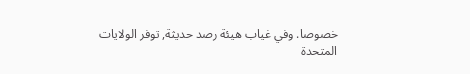خصوصا. وفي غياب هيئة رصد حديثة, توفر الولايات المتحدة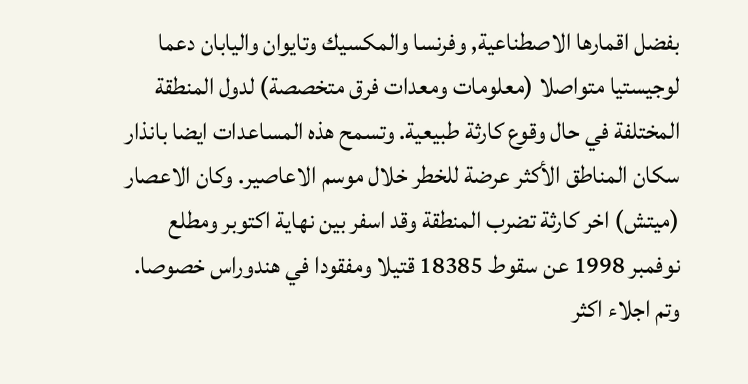بفضل اقمارها الاصطناعية, وفرنسا والمكسيك وتايوان واليابان دعما لوجيستيا متواصلا (معلومات ومعدات فرق متخصصة) لدول المنطقة المختلفة في حال وقوع كارثة طبيعية. وتسمح هذه المساعدات ايضا بانذار سكان المناطق الأكثر عرضة للخطر خلال موسم الاعاصير. وكان الاعصار (ميتش) اخر كارثة تضرب المنطقة وقد اسفر بين نهاية اكتوبر ومطلع نوفمبر 1998 عن سقوط 18385 قتيلا ومفقودا في هندوراس خصوصا. وتم اجلاء اكثر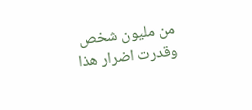من مليون شخص وقدرت اضرار هذا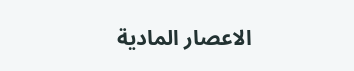الاعصار المادية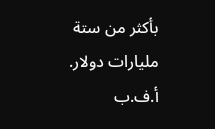بأكثر من ستة مليارات دولار. أ.ف.ب